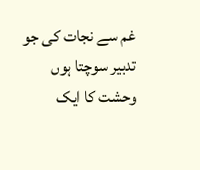غم سے نجات کی جو تدبیر سوچتا ہوں
وحشت کا ایک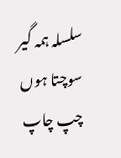سلسلہ ہمہ گیر سوچتا ہوں
چپ چاپ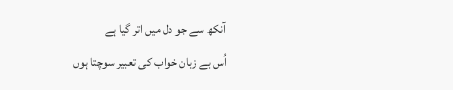آنکھ سے جو دل میں اتر گیا ہے
اُس بے زبان خواب کی تعبیر سوچتا ہوں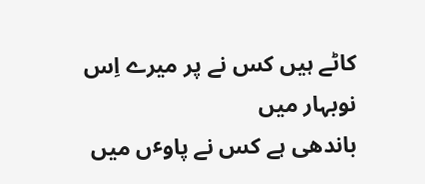کاٹے ہیں کس نے پر میرے اِس نوبہار میں
باندھی ہے کس نے پاوٴں میں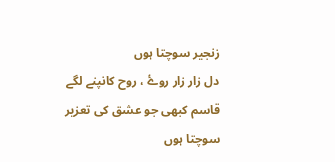زنجیر سوچتا ہوں
دل زار زار روۓ ، روح کانپنے لگے
قاسم کبھی جو عشق کی تعزیر سوچتا ہوں